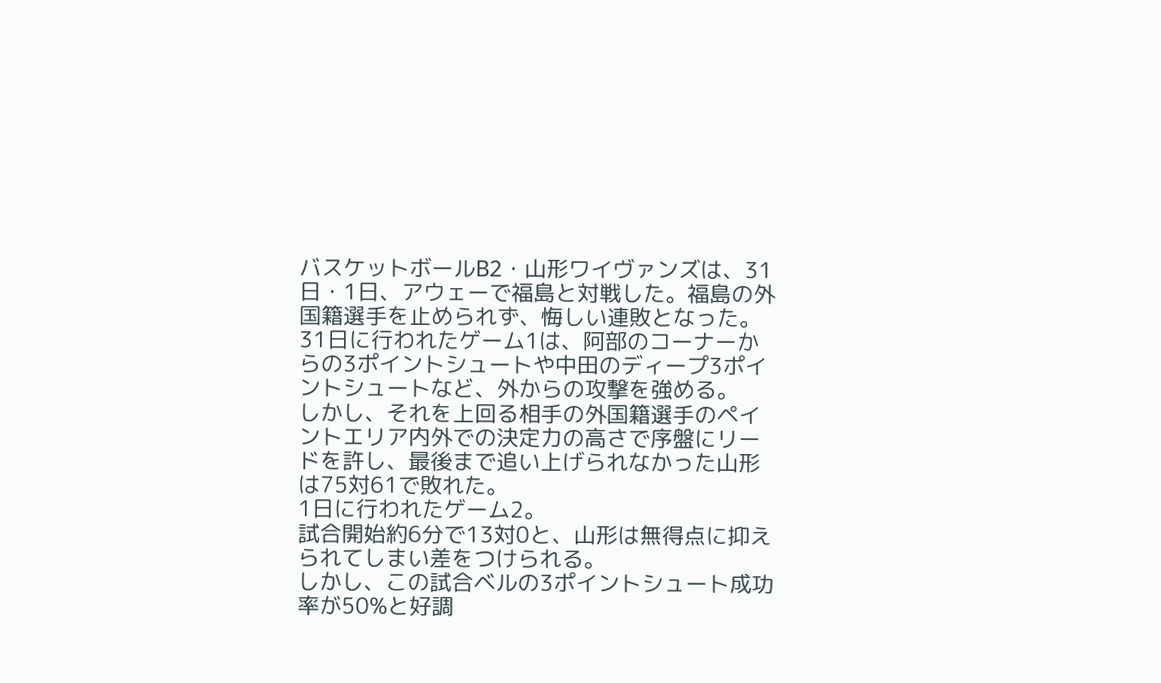バスケットボールB2・山形ワイヴァンズは、31日・1日、アウェーで福島と対戦した。福島の外国籍選手を止められず、悔しい連敗となった。
31日に行われたゲーム1は、阿部のコーナーからの3ポイントシュートや中田のディープ3ポイントシュートなど、外からの攻撃を強める。
しかし、それを上回る相手の外国籍選手のペイントエリア内外での決定力の高さで序盤にリードを許し、最後まで追い上げられなかった山形は75対61で敗れた。
1日に行われたゲーム2。
試合開始約6分で13対0と、山形は無得点に抑えられてしまい差をつけられる。
しかし、この試合ベルの3ポイントシュート成功率が50%と好調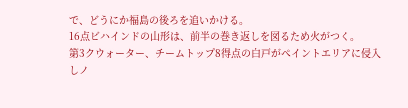で、どうにか福島の後ろを追いかける。
16点ビハインドの山形は、前半の巻き返しを図るため火がつく。
第3クウォーター、チームトップ8得点の白戸がペイントエリアに侵入しノ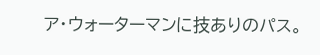ア・ウォーターマンに技ありのパス。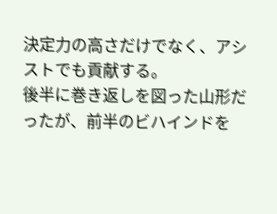決定力の高さだけでなく、アシストでも貢献する。
後半に巻き返しを図った山形だったが、前半のビハインドを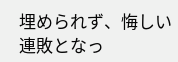埋められず、悔しい連敗となっ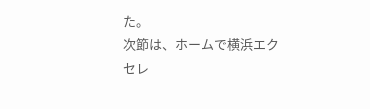た。
次節は、ホームで横浜エクセレ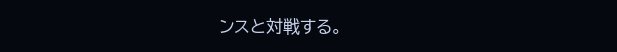ンスと対戦する。